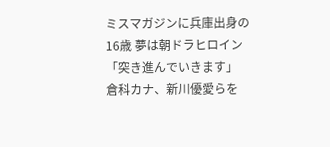ミスマガジンに兵庫出身の16歳 夢は朝ドラヒロイン「突き進んでいきます」
倉科カナ、新川優愛らを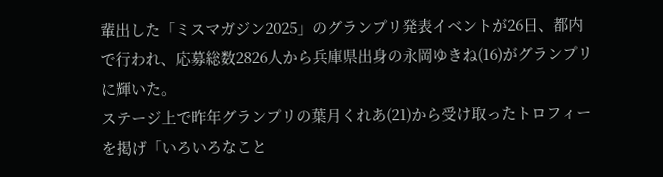輩出した「ミスマガジン2025」のグランプリ発表イベントが26日、都内で行われ、応募総数2826人から兵庫県出身の永岡ゆきね(16)がグランプリに輝いた。
ステージ上で昨年グランプリの葉月くれあ(21)から受け取ったトロフィーを掲げ「いろいろなこと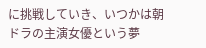に挑戦していき、いつかは朝ドラの主演女優という夢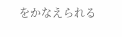をかなえられる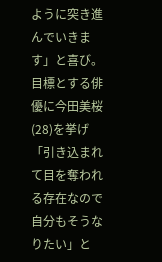ように突き進んでいきます」と喜び。目標とする俳優に今田美桜(28)を挙げ「引き込まれて目を奪われる存在なので自分もそうなりたい」と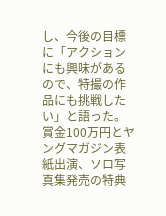し、今後の目標に「アクションにも興味があるので、特撮の作品にも挑戦したい」と語った。
賞金100万円とヤングマガジン表紙出演、ソロ写真集発売の特典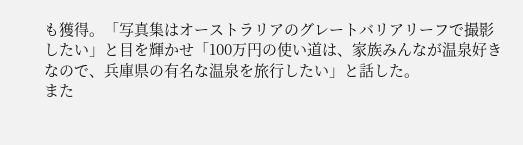も獲得。「写真集はオーストラリアのグレートバリアリーフで撮影したい」と目を輝かせ「100万円の使い道は、家族みんなが温泉好きなので、兵庫県の有名な温泉を旅行したい」と話した。
また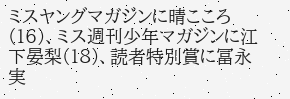ミスヤングマガジンに晴こころ(16)、ミス週刊少年マガジンに江下晏梨(18)、読者特別賞に冨永実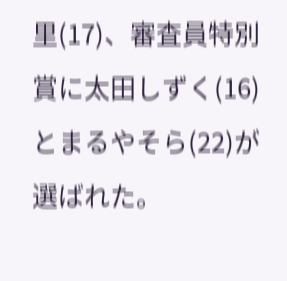里(17)、審査員特別賞に太田しずく(16)とまるやそら(22)が選ばれた。